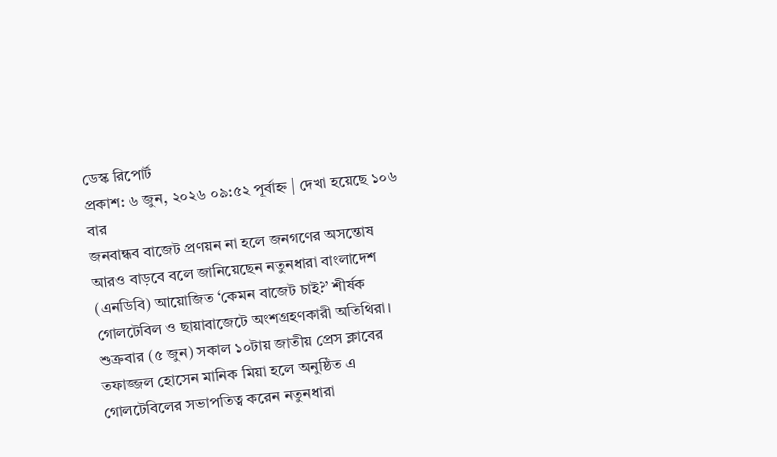ডেস্ক রিপোর্ট
প্রকাশ: ৬ জুন, ২০২৬ ০৯:৫২ পূর্বাহ্ন | দেখা হয়েছে ১০৬ বার
জনবান্ধব বাজেট প্রণয়ন না হলে জনগণের অসন্তোষ আরও বাড়বে বলে জানিয়েছেন নতুনধারা বাংলাদেশ (এনডিবি) আয়োজিত ‘কেমন বাজেট চাই?’ শীর্ষক গোলটেবিল ও ছায়াবাজেটে অংশগ্রহণকারী অতিথিরা।
শুক্রবার (৫ জুন) সকাল ১০টায় জাতীয় প্রেস ক্লাবের তফাজ্জল হোসেন মানিক মিয়া হলে অনুষ্ঠিত এ গোলটেবিলের সভাপতিত্ব করেন নতুনধারা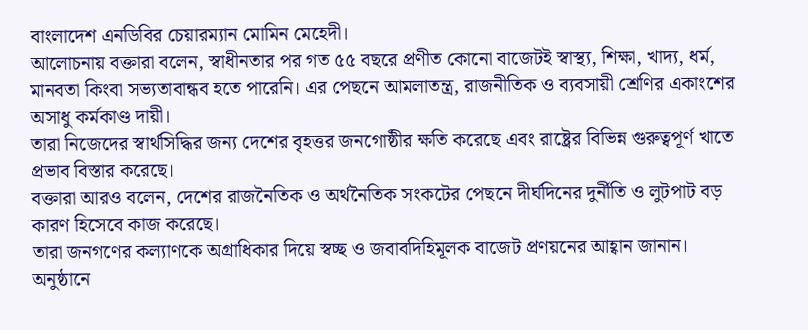বাংলাদেশ এনডিবির চেয়ারম্যান মোমিন মেহেদী।
আলোচনায় বক্তারা বলেন, স্বাধীনতার পর গত ৫৫ বছরে প্রণীত কোনো বাজেটই স্বাস্থ্য, শিক্ষা, খাদ্য, ধর্ম, মানবতা কিংবা সভ্যতাবান্ধব হতে পারেনি। এর পেছনে আমলাতন্ত্র, রাজনীতিক ও ব্যবসায়ী শ্রেণির একাংশের অসাধু কর্মকাণ্ড দায়ী।
তারা নিজেদের স্বার্থসিদ্ধির জন্য দেশের বৃহত্তর জনগোষ্ঠীর ক্ষতি করেছে এবং রাষ্ট্রের বিভিন্ন গুরুত্বপূর্ণ খাতে প্রভাব বিস্তার করেছে।
বক্তারা আরও বলেন, দেশের রাজনৈতিক ও অর্থনৈতিক সংকটের পেছনে দীর্ঘদিনের দুর্নীতি ও লুটপাট বড় কারণ হিসেবে কাজ করেছে।
তারা জনগণের কল্যাণকে অগ্রাধিকার দিয়ে স্বচ্ছ ও জবাবদিহিমূলক বাজেট প্রণয়নের আহ্বান জানান।
অনুষ্ঠানে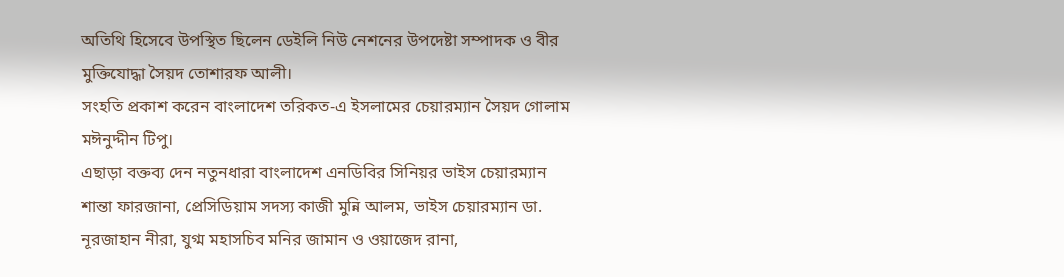অতিথি হিসেবে উপস্থিত ছিলেন ডেইলি নিউ নেশনের উপদেষ্টা সম্পাদক ও বীর মুক্তিযোদ্ধা সৈয়দ তোশারফ আলী।
সংহতি প্রকাশ করেন বাংলাদেশ তরিকত-এ ইসলামের চেয়ারম্যান সৈয়দ গোলাম মঈনুদ্দীন টিপু।
এছাড়া বক্তব্য দেন নতুনধারা বাংলাদেশ এনডিবির সিনিয়র ভাইস চেয়ারম্যান শান্তা ফারজানা, প্রেসিডিয়াম সদস্য কাজী মুন্নি আলম, ভাইস চেয়ারম্যান ডা. নূরজাহান নীরা, যুগ্ম মহাসচিব মনির জামান ও ওয়াজেদ রানা,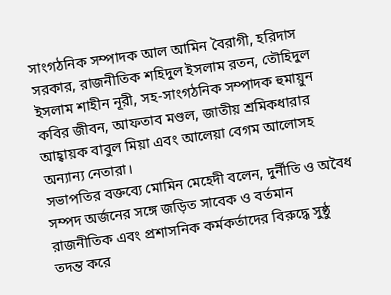সাংগঠনিক সম্পাদক আল আমিন বৈরাগী, হরিদাস সরকার, রাজনীতিক শহিদুল ইসলাম রতন, তৌহিদুল ইসলাম শাহীন নূরী, সহ-সাংগঠনিক সম্পাদক হুমায়ুন কবির জীবন, আফতাব মণ্ডল, জাতীয় শ্রমিকধারার আহ্বায়ক বাবুল মিয়া এবং আলেয়া বেগম আলোসহ অন্যান্য নেতারা।
সভাপতির বক্তব্যে মোমিন মেহেদী বলেন, দুর্নীতি ও অবৈধ সম্পদ অর্জনের সঙ্গে জড়িত সাবেক ও বর্তমান রাজনীতিক এবং প্রশাসনিক কর্মকর্তাদের বিরুদ্ধে সুষ্ঠু তদন্ত করে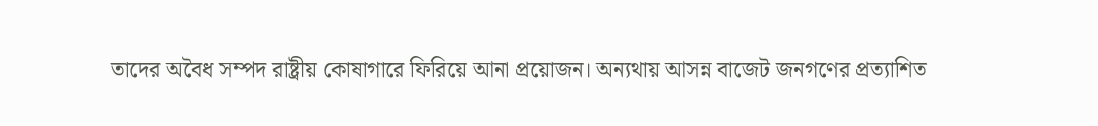তাদের অবৈধ সম্পদ রাষ্ট্রীয় কোষাগারে ফিরিয়ে আনা প্রয়োজন। অন্যথায় আসন্ন বাজেট জনগণের প্রত্যাশিত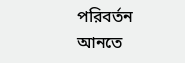পরিবর্তন আনতে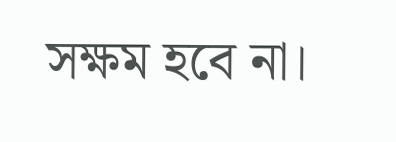সক্ষম হবে না।